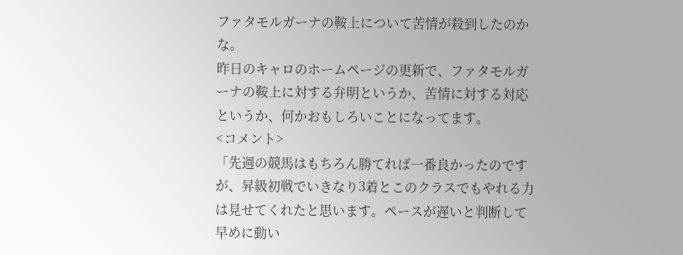ファタモルガーナの鞍上について苦情が殺到したのかな。
昨日のキャロのホームページの更新で、ファタモルガーナの鞍上に対する弁明というか、苦情に対する対応というか、何かおもしろいことになってます。
<コメント>
「先週の競馬はもちろん勝てれば一番良かったのですが、昇級初戦でいきなり3着とこのクラスでもやれる力は見せてくれたと思います。ペースが遅いと判断して早めに動い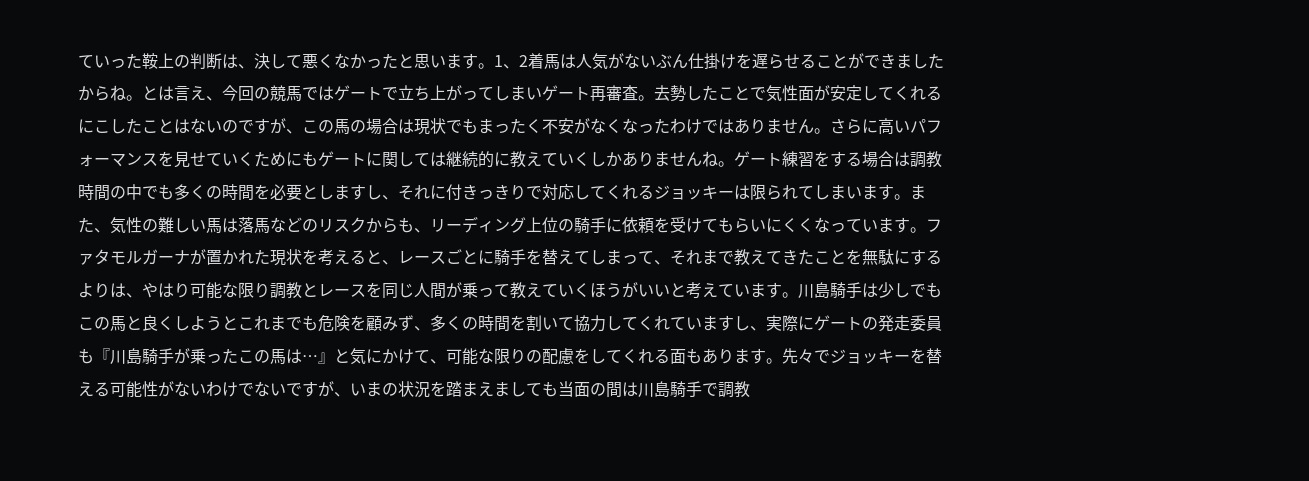ていった鞍上の判断は、決して悪くなかったと思います。1、2着馬は人気がないぶん仕掛けを遅らせることができましたからね。とは言え、今回の競馬ではゲートで立ち上がってしまいゲート再審査。去勢したことで気性面が安定してくれるにこしたことはないのですが、この馬の場合は現状でもまったく不安がなくなったわけではありません。さらに高いパフォーマンスを見せていくためにもゲートに関しては継続的に教えていくしかありませんね。ゲート練習をする場合は調教時間の中でも多くの時間を必要としますし、それに付きっきりで対応してくれるジョッキーは限られてしまいます。また、気性の難しい馬は落馬などのリスクからも、リーディング上位の騎手に依頼を受けてもらいにくくなっています。ファタモルガーナが置かれた現状を考えると、レースごとに騎手を替えてしまって、それまで教えてきたことを無駄にするよりは、やはり可能な限り調教とレースを同じ人間が乗って教えていくほうがいいと考えています。川島騎手は少しでもこの馬と良くしようとこれまでも危険を顧みず、多くの時間を割いて協力してくれていますし、実際にゲートの発走委員も『川島騎手が乗ったこの馬は…』と気にかけて、可能な限りの配慮をしてくれる面もあります。先々でジョッキーを替える可能性がないわけでないですが、いまの状況を踏まえましても当面の間は川島騎手で調教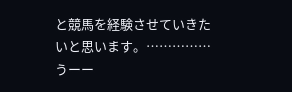と競馬を経験させていきたいと思います。……………
うーー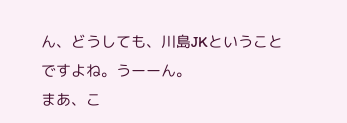ん、どうしても、川島JKということですよね。うーーん。
まあ、こ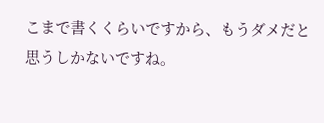こまで書くくらいですから、もうダメだと思うしかないですね。